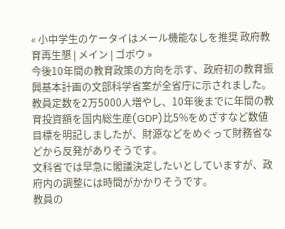« 小中学生のケータイはメール機能なしを推奨 政府教育再生懇 | メイン | ゴボウ »
今後10年間の教育政策の方向を示す、政府初の教育振興基本計画の文部科学省案が全省庁に示されました。
教員定数を2万5000人増やし、10年後までに年間の教育投資額を国内総生産(GDP)比5%をめざすなど数値目標を明記しましたが、財源などをめぐって財務省などから反発がありそうです。
文科省では早急に閣議決定したいとしていますが、政府内の調整には時間がかかりそうです。
教員の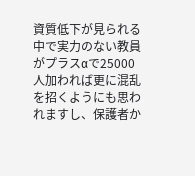資質低下が見られる中で実力のない教員がプラスαで25000人加われば更に混乱を招くようにも思われますし、保護者か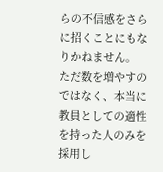らの不信感をさらに招くことにもなりかねません。
ただ数を増やすのではなく、本当に教員としての適性を持った人のみを採用し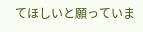てほしいと願っていま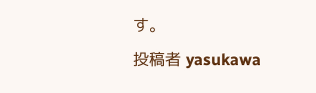す。
投稿者 yasukawa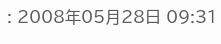: 2008年05月28日 09:31